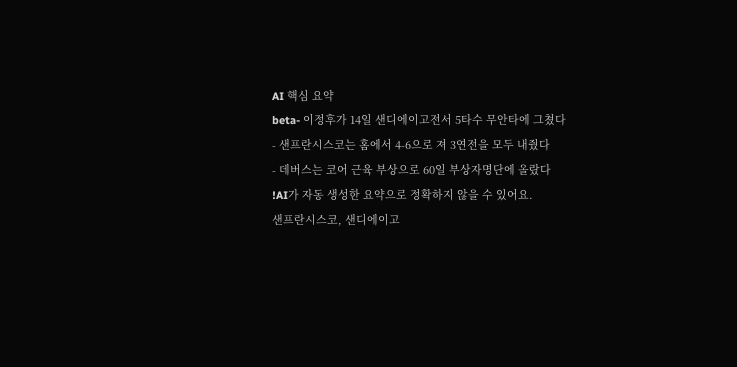AI 핵심 요약
beta- 이정후가 14일 샌디에이고전서 5타수 무안타에 그쳤다
- 샌프란시스코는 홈에서 4-6으로 져 3연전을 모두 내줬다
- 데버스는 코어 근육 부상으로 60일 부상자명단에 올랐다
!AI가 자동 생성한 요약으로 정확하지 않을 수 있어요.
샌프란시스코, 샌디에이고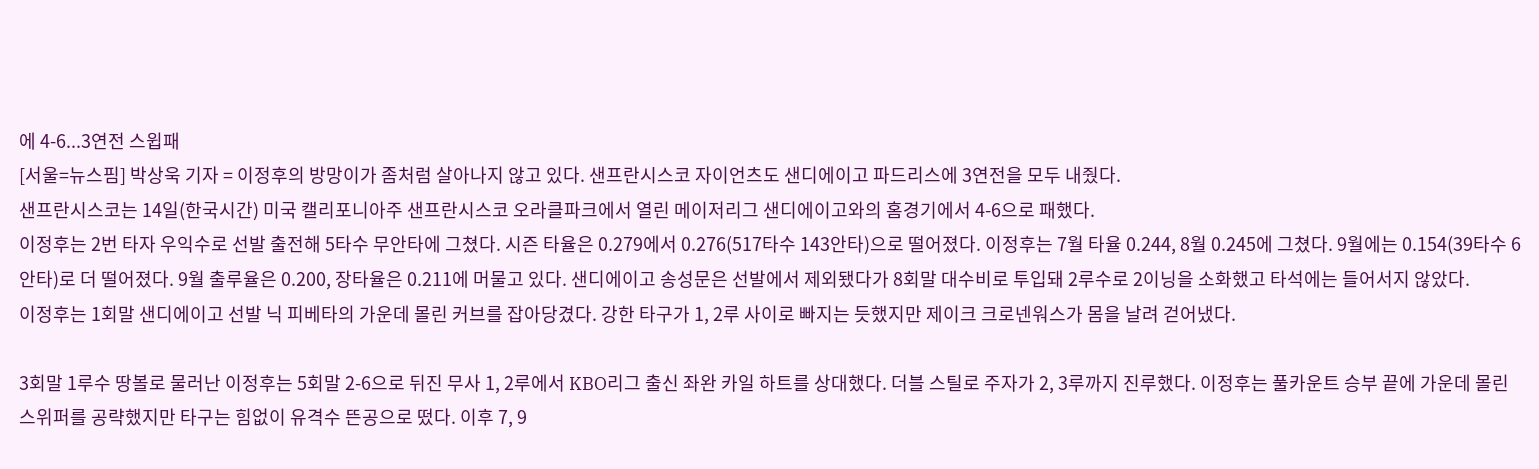에 4-6...3연전 스윕패
[서울=뉴스핌] 박상욱 기자 = 이정후의 방망이가 좀처럼 살아나지 않고 있다. 샌프란시스코 자이언츠도 샌디에이고 파드리스에 3연전을 모두 내줬다.
샌프란시스코는 14일(한국시간) 미국 캘리포니아주 샌프란시스코 오라클파크에서 열린 메이저리그 샌디에이고와의 홈경기에서 4-6으로 패했다.
이정후는 2번 타자 우익수로 선발 출전해 5타수 무안타에 그쳤다. 시즌 타율은 0.279에서 0.276(517타수 143안타)으로 떨어졌다. 이정후는 7월 타율 0.244, 8월 0.245에 그쳤다. 9월에는 0.154(39타수 6안타)로 더 떨어졌다. 9월 출루율은 0.200, 장타율은 0.211에 머물고 있다. 샌디에이고 송성문은 선발에서 제외됐다가 8회말 대수비로 투입돼 2루수로 2이닝을 소화했고 타석에는 들어서지 않았다.
이정후는 1회말 샌디에이고 선발 닉 피베타의 가운데 몰린 커브를 잡아당겼다. 강한 타구가 1, 2루 사이로 빠지는 듯했지만 제이크 크로넨워스가 몸을 날려 걷어냈다.

3회말 1루수 땅볼로 물러난 이정후는 5회말 2-6으로 뒤진 무사 1, 2루에서 KBO리그 출신 좌완 카일 하트를 상대했다. 더블 스틸로 주자가 2, 3루까지 진루했다. 이정후는 풀카운트 승부 끝에 가운데 몰린 스위퍼를 공략했지만 타구는 힘없이 유격수 뜬공으로 떴다. 이후 7, 9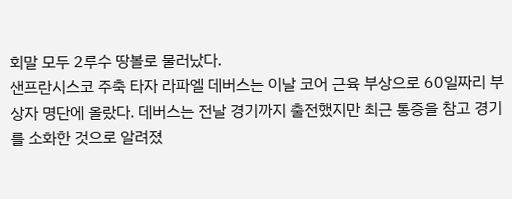회말 모두 2루수 땅볼로 물러났다.
샌프란시스코 주축 타자 라파엘 데버스는 이날 코어 근육 부상으로 60일짜리 부상자 명단에 올랐다. 데버스는 전날 경기까지 출전했지만 최근 통증을 참고 경기를 소화한 것으로 알려졌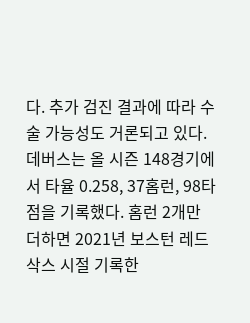다. 추가 검진 결과에 따라 수술 가능성도 거론되고 있다.
데버스는 올 시즌 148경기에서 타율 0.258, 37홈런, 98타점을 기록했다. 홈런 2개만 더하면 2021년 보스턴 레드삭스 시절 기록한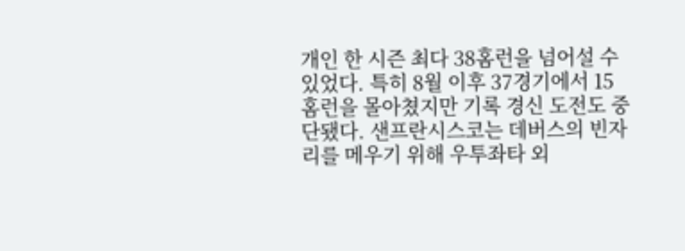개인 한 시즌 최다 38홈런을 넘어설 수 있었다. 특히 8월 이후 37경기에서 15홈런을 몰아쳤지만 기록 경신 도전도 중단됐다. 샌프란시스코는 데버스의 빈자리를 메우기 위해 우투좌타 외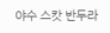야수 스캇 반두라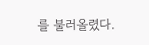를 불러올렸다.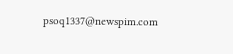psoq1337@newspim.com